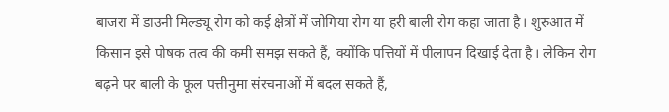बाजरा में डाउनी मिल्ड्यू रोग को कई क्षेत्रों में जोगिया रोग या हरी बाली रोग कहा जाता है। शुरुआत में किसान इसे पोषक तत्व की कमी समझ सकते हैं, क्योंकि पत्तियों में पीलापन दिखाई देता है। लेकिन रोग बढ़ने पर बाली के फूल पत्तीनुमा संरचनाओं में बदल सकते हैं,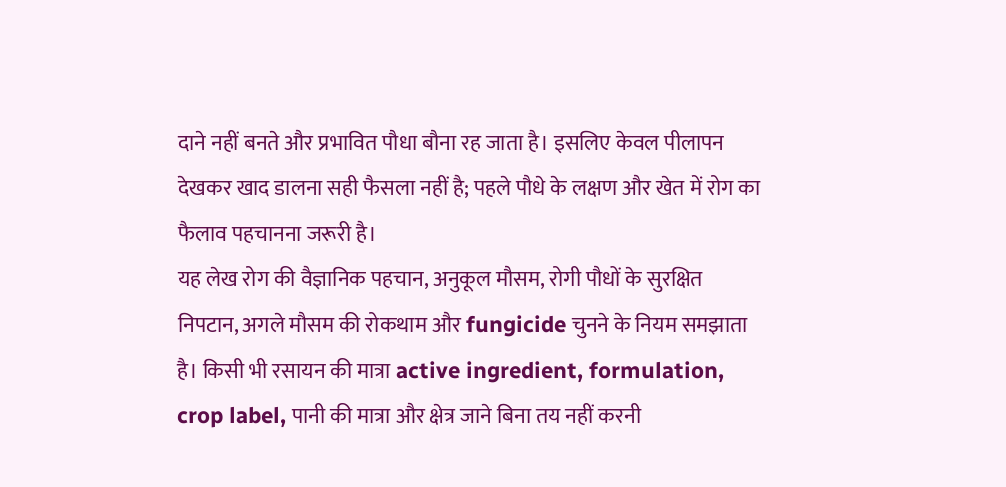दाने नहीं बनते और प्रभावित पौधा बौना रह जाता है। इसलिए केवल पीलापन देखकर खाद डालना सही फैसला नहीं है; पहले पौधे के लक्षण और खेत में रोग का फैलाव पहचानना जरूरी है।
यह लेख रोग की वैज्ञानिक पहचान, अनुकूल मौसम, रोगी पौधों के सुरक्षित निपटान, अगले मौसम की रोकथाम और fungicide चुनने के नियम समझाता है। किसी भी रसायन की मात्रा active ingredient, formulation, crop label, पानी की मात्रा और क्षेत्र जाने बिना तय नहीं करनी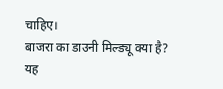चाहिए।
बाजरा का डाउनी मिल्ड्यू क्या है?
यह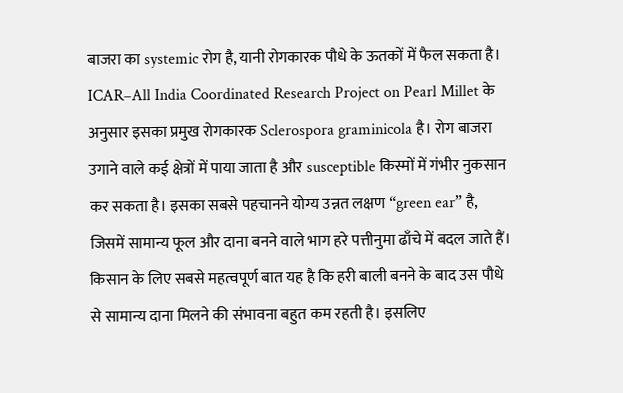बाजरा का systemic रोग है, यानी रोगकारक पौधे के ऊतकों में फैल सकता है। ICAR–All India Coordinated Research Project on Pearl Millet के अनुसार इसका प्रमुख रोगकारक Sclerospora graminicola है। रोग बाजरा उगाने वाले कई क्षेत्रों में पाया जाता है और susceptible किस्मों में गंभीर नुकसान कर सकता है। इसका सबसे पहचानने योग्य उन्नत लक्षण “green ear” है, जिसमें सामान्य फूल और दाना बनने वाले भाग हरे पत्तीनुमा ढाँचे में बदल जाते हैं।
किसान के लिए सबसे महत्वपूर्ण बात यह है कि हरी बाली बनने के बाद उस पौधे से सामान्य दाना मिलने की संभावना बहुत कम रहती है। इसलिए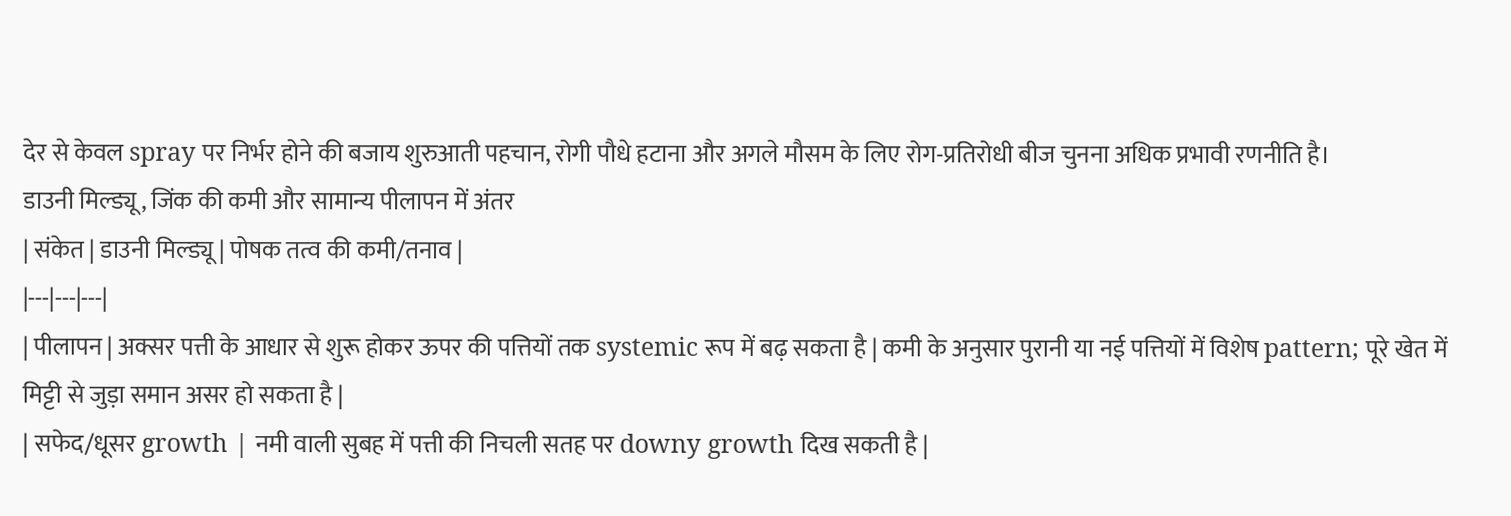देर से केवल spray पर निर्भर होने की बजाय शुरुआती पहचान, रोगी पौधे हटाना और अगले मौसम के लिए रोग-प्रतिरोधी बीज चुनना अधिक प्रभावी रणनीति है।
डाउनी मिल्ड्यू, जिंक की कमी और सामान्य पीलापन में अंतर
| संकेत | डाउनी मिल्ड्यू | पोषक तत्व की कमी/तनाव |
|---|---|---|
| पीलापन | अक्सर पत्ती के आधार से शुरू होकर ऊपर की पत्तियों तक systemic रूप में बढ़ सकता है | कमी के अनुसार पुरानी या नई पत्तियों में विशेष pattern; पूरे खेत में मिट्टी से जुड़ा समान असर हो सकता है |
| सफेद/धूसर growth | नमी वाली सुबह में पत्ती की निचली सतह पर downy growth दिख सकती है |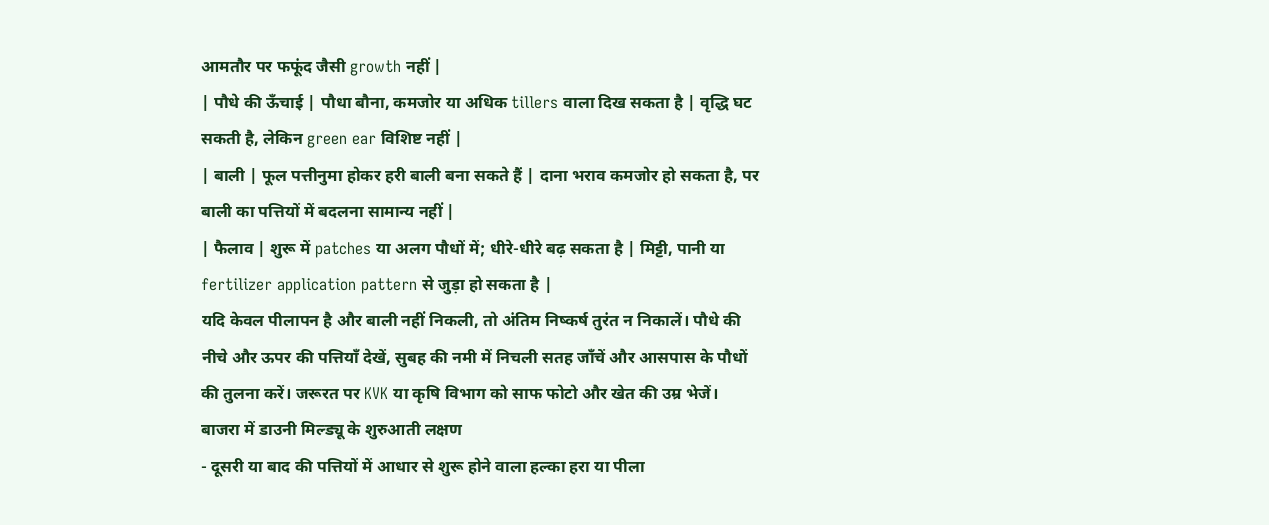आमतौर पर फफूंद जैसी growth नहीं |
| पौधे की ऊँचाई | पौधा बौना, कमजोर या अधिक tillers वाला दिख सकता है | वृद्धि घट सकती है, लेकिन green ear विशिष्ट नहीं |
| बाली | फूल पत्तीनुमा होकर हरी बाली बना सकते हैं | दाना भराव कमजोर हो सकता है, पर बाली का पत्तियों में बदलना सामान्य नहीं |
| फैलाव | शुरू में patches या अलग पौधों में; धीरे-धीरे बढ़ सकता है | मिट्टी, पानी या fertilizer application pattern से जुड़ा हो सकता है |
यदि केवल पीलापन है और बाली नहीं निकली, तो अंतिम निष्कर्ष तुरंत न निकालें। पौधे की नीचे और ऊपर की पत्तियाँ देखें, सुबह की नमी में निचली सतह जाँचें और आसपास के पौधों की तुलना करें। जरूरत पर KVK या कृषि विभाग को साफ फोटो और खेत की उम्र भेजें।
बाजरा में डाउनी मिल्ड्यू के शुरुआती लक्षण
- दूसरी या बाद की पत्तियों में आधार से शुरू होने वाला हल्का हरा या पीला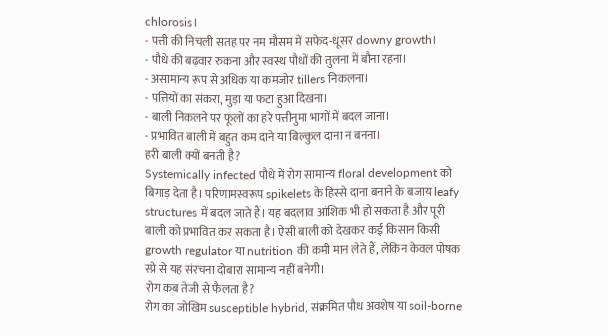chlorosis।
- पत्ती की निचली सतह पर नम मौसम में सफेद-धूसर downy growth।
- पौधे की बढ़वार रुकना और स्वस्थ पौधों की तुलना में बौना रहना।
- असामान्य रूप से अधिक या कमजोर tillers निकलना।
- पत्तियों का संकरा, मुड़ा या फटा हुआ दिखना।
- बाली निकलने पर फूलों का हरे पत्तीनुमा भागों में बदल जाना।
- प्रभावित बाली में बहुत कम दाने या बिल्कुल दाना न बनना।
हरी बाली क्यों बनती है?
Systemically infected पौधे में रोग सामान्य floral development को बिगाड़ देता है। परिणामस्वरूप spikelets के हिस्से दाना बनाने के बजाय leafy structures में बदल जाते हैं। यह बदलाव आंशिक भी हो सकता है और पूरी बाली को प्रभावित कर सकता है। ऐसी बाली को देखकर कई किसान किसी growth regulator या nutrition की कमी मान लेते हैं, लेकिन केवल पोषक स्प्रे से यह संरचना दोबारा सामान्य नहीं बनेगी।
रोग कब तेजी से फैलता है?
रोग का जोखिम susceptible hybrid, संक्रमित पौध अवशेष या soil-borne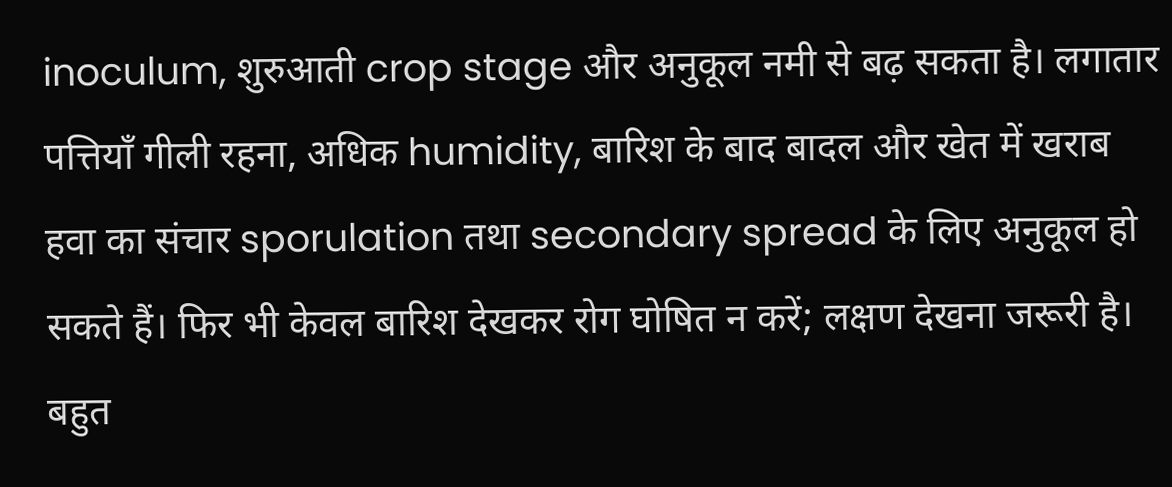inoculum, शुरुआती crop stage और अनुकूल नमी से बढ़ सकता है। लगातार पत्तियाँ गीली रहना, अधिक humidity, बारिश के बाद बादल और खेत में खराब हवा का संचार sporulation तथा secondary spread के लिए अनुकूल हो सकते हैं। फिर भी केवल बारिश देखकर रोग घोषित न करें; लक्षण देखना जरूरी है।
बहुत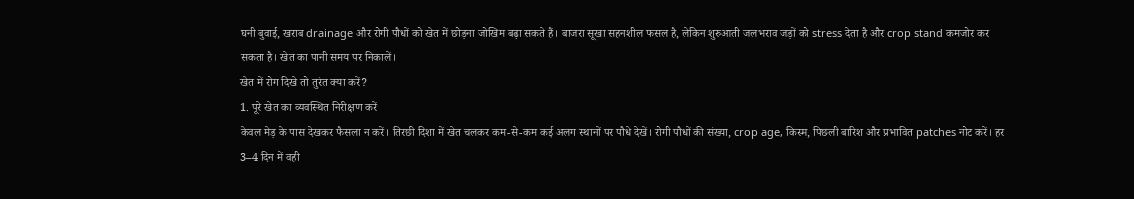घनी बुवाई, खराब drainage और रोगी पौधों को खेत में छोड़ना जोखिम बढ़ा सकते हैं। बाजरा सूखा सहनशील फसल है, लेकिन शुरुआती जलभराव जड़ों को stress देता है और crop stand कमजोर कर सकता है। खेत का पानी समय पर निकालें।
खेत में रोग दिखे तो तुरंत क्या करें?
1. पूरे खेत का व्यवस्थित निरीक्षण करें
केवल मेड़ के पास देखकर फैसला न करें। तिरछी दिशा में खेत चलकर कम-से-कम कई अलग स्थानों पर पौधे देखें। रोगी पौधों की संख्या, crop age, किस्म, पिछली बारिश और प्रभावित patches नोट करें। हर 3–4 दिन में वही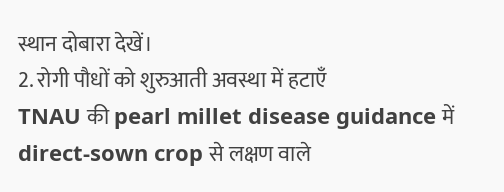स्थान दोबारा देखें।
2. रोगी पौधों को शुरुआती अवस्था में हटाएँ
TNAU की pearl millet disease guidance में direct-sown crop से लक्षण वाले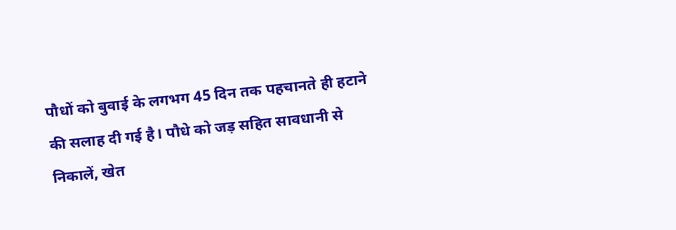पौधों को बुवाई के लगभग 45 दिन तक पहचानते ही हटाने की सलाह दी गई है। पौधे को जड़ सहित सावधानी से निकालें, खेत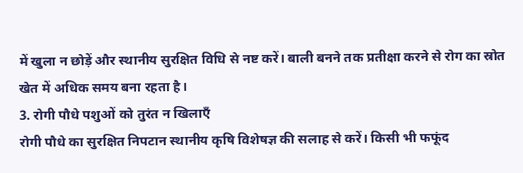में खुला न छोड़ें और स्थानीय सुरक्षित विधि से नष्ट करें। बाली बनने तक प्रतीक्षा करने से रोग का स्रोत खेत में अधिक समय बना रहता है।
3. रोगी पौधे पशुओं को तुरंत न खिलाएँ
रोगी पौधे का सुरक्षित निपटान स्थानीय कृषि विशेषज्ञ की सलाह से करें। किसी भी फफूंद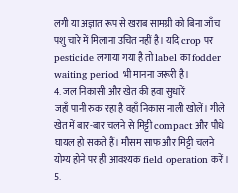लगी या अज्ञात रूप से खराब सामग्री को बिना जाँच पशु चारे में मिलाना उचित नहीं है। यदि crop पर pesticide लगाया गया है तो label का fodder waiting period भी मानना जरूरी है।
4. जल निकासी और खेत की हवा सुधारें
जहाँ पानी रुक रहा है वहाँ निकास नाली खोलें। गीले खेत में बार-बार चलने से मिट्टी compact और पौधे घायल हो सकते हैं। मौसम साफ और मिट्टी चलने योग्य होने पर ही आवश्यक field operation करें।
5.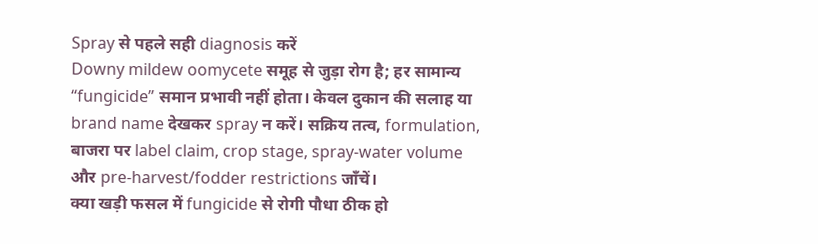Spray से पहले सही diagnosis करें
Downy mildew oomycete समूह से जुड़ा रोग है; हर सामान्य “fungicide” समान प्रभावी नहीं होता। केवल दुकान की सलाह या brand name देखकर spray न करें। सक्रिय तत्व, formulation, बाजरा पर label claim, crop stage, spray-water volume और pre-harvest/fodder restrictions जाँचें।
क्या खड़ी फसल में fungicide से रोगी पौधा ठीक हो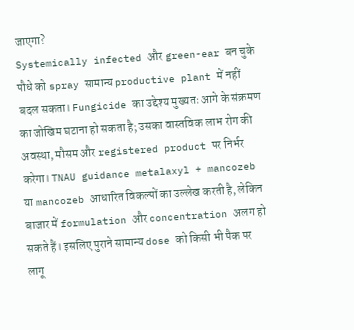जाएगा?
Systemically infected और green-ear बन चुके पौधे को spray सामान्य productive plant में नहीं बदल सकता। Fungicide का उद्देश्य मुख्यतः आगे के संक्रमण का जोखिम घटाना हो सकता है; उसका वास्तविक लाभ रोग की अवस्था, मौसम और registered product पर निर्भर करेगा। TNAU guidance metalaxyl + mancozeb या mancozeb आधारित विकल्पों का उल्लेख करती है, लेकिन बाजार में formulation और concentration अलग हो सकते हैं। इसलिए पुराने सामान्य dose को किसी भी पैक पर लागू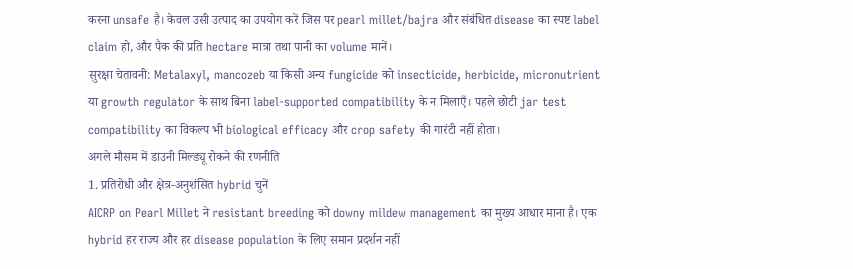करना unsafe है। केवल उसी उत्पाद का उपयोग करें जिस पर pearl millet/bajra और संबंधित disease का स्पष्ट label claim हो, और पैक की प्रति hectare मात्रा तथा पानी का volume मानें।
सुरक्षा चेतावनी: Metalaxyl, mancozeb या किसी अन्य fungicide को insecticide, herbicide, micronutrient या growth regulator के साथ बिना label-supported compatibility के न मिलाएँ। पहले छोटी jar test compatibility का विकल्प भी biological efficacy और crop safety की गारंटी नहीं होता।
अगले मौसम में डाउनी मिल्ड्यू रोकने की रणनीति
1. प्रतिरोधी और क्षेत्र-अनुशंसित hybrid चुनें
AICRP on Pearl Millet ने resistant breeding को downy mildew management का मुख्य आधार माना है। एक hybrid हर राज्य और हर disease population के लिए समान प्रदर्शन नहीं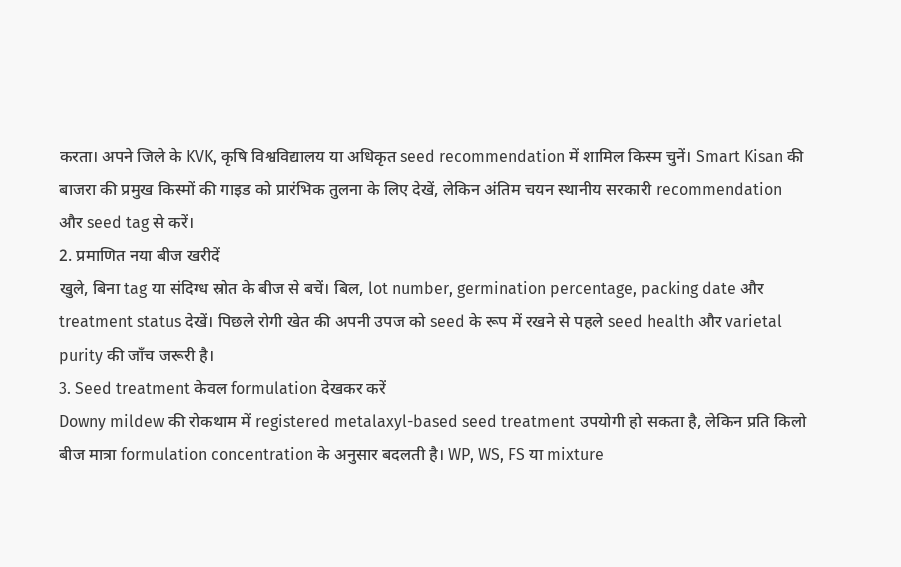करता। अपने जिले के KVK, कृषि विश्वविद्यालय या अधिकृत seed recommendation में शामिल किस्म चुनें। Smart Kisan की बाजरा की प्रमुख किस्मों की गाइड को प्रारंभिक तुलना के लिए देखें, लेकिन अंतिम चयन स्थानीय सरकारी recommendation और seed tag से करें।
2. प्रमाणित नया बीज खरीदें
खुले, बिना tag या संदिग्ध स्रोत के बीज से बचें। बिल, lot number, germination percentage, packing date और treatment status देखें। पिछले रोगी खेत की अपनी उपज को seed के रूप में रखने से पहले seed health और varietal purity की जाँच जरूरी है।
3. Seed treatment केवल formulation देखकर करें
Downy mildew की रोकथाम में registered metalaxyl-based seed treatment उपयोगी हो सकता है, लेकिन प्रति किलो बीज मात्रा formulation concentration के अनुसार बदलती है। WP, WS, FS या mixture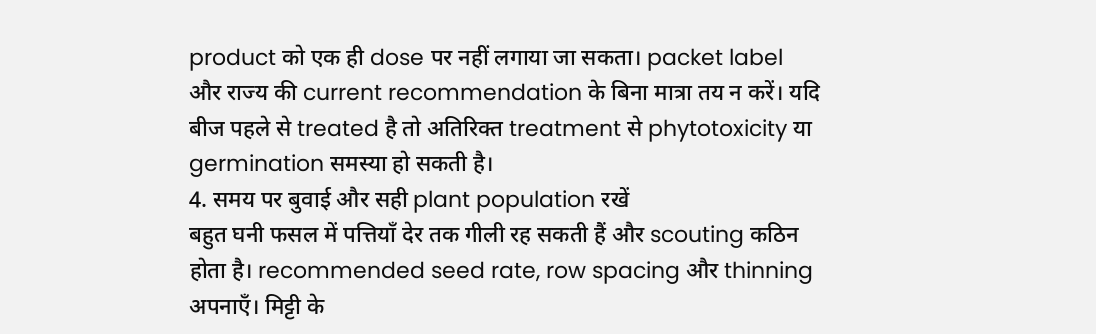product को एक ही dose पर नहीं लगाया जा सकता। packet label और राज्य की current recommendation के बिना मात्रा तय न करें। यदि बीज पहले से treated है तो अतिरिक्त treatment से phytotoxicity या germination समस्या हो सकती है।
4. समय पर बुवाई और सही plant population रखें
बहुत घनी फसल में पत्तियाँ देर तक गीली रह सकती हैं और scouting कठिन होता है। recommended seed rate, row spacing और thinning अपनाएँ। मिट्टी के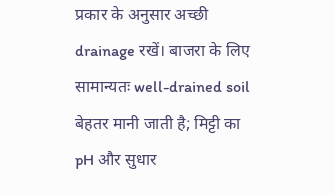प्रकार के अनुसार अच्छी drainage रखें। बाजरा के लिए सामान्यतः well-drained soil बेहतर मानी जाती है; मिट्टी का pH और सुधार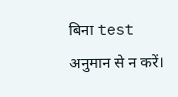बिना test अनुमान से न करें।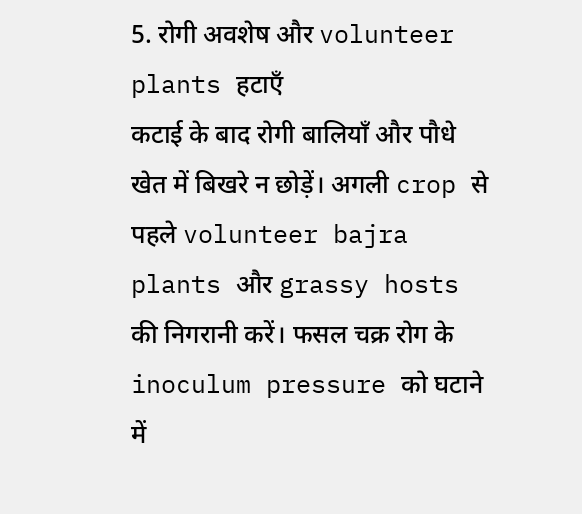5. रोगी अवशेष और volunteer plants हटाएँ
कटाई के बाद रोगी बालियाँ और पौधे खेत में बिखरे न छोड़ें। अगली crop से पहले volunteer bajra plants और grassy hosts की निगरानी करें। फसल चक्र रोग के inoculum pressure को घटाने में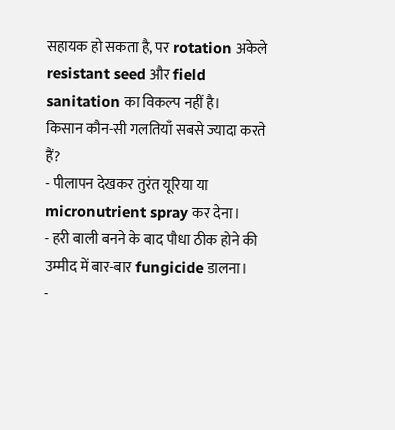सहायक हो सकता है, पर rotation अकेले resistant seed और field sanitation का विकल्प नहीं है।
किसान कौन-सी गलतियाँ सबसे ज्यादा करते हैं?
- पीलापन देखकर तुरंत यूरिया या micronutrient spray कर देना।
- हरी बाली बनने के बाद पौधा ठीक होने की उम्मीद में बार-बार fungicide डालना।
-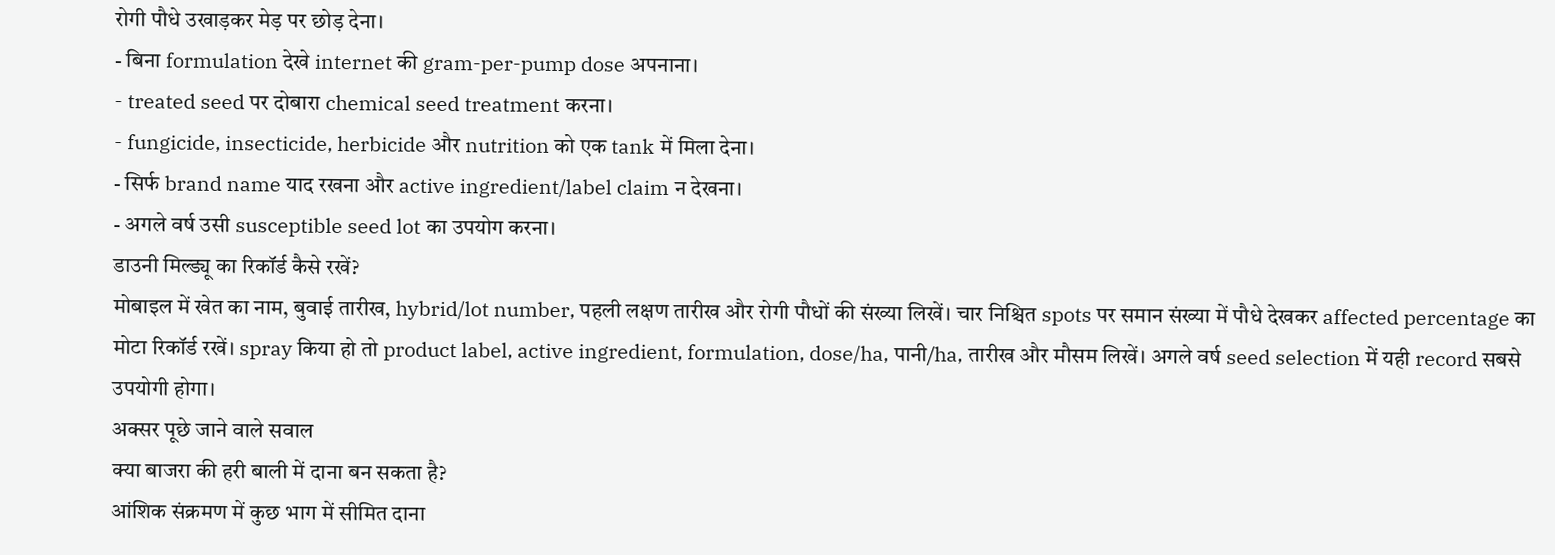रोगी पौधे उखाड़कर मेड़ पर छोड़ देना।
- बिना formulation देखे internet की gram-per-pump dose अपनाना।
- treated seed पर दोबारा chemical seed treatment करना।
- fungicide, insecticide, herbicide और nutrition को एक tank में मिला देना।
- सिर्फ brand name याद रखना और active ingredient/label claim न देखना।
- अगले वर्ष उसी susceptible seed lot का उपयोग करना।
डाउनी मिल्ड्यू का रिकॉर्ड कैसे रखें?
मोबाइल में खेत का नाम, बुवाई तारीख, hybrid/lot number, पहली लक्षण तारीख और रोगी पौधों की संख्या लिखें। चार निश्चित spots पर समान संख्या में पौधे देखकर affected percentage का मोटा रिकॉर्ड रखें। spray किया हो तो product label, active ingredient, formulation, dose/ha, पानी/ha, तारीख और मौसम लिखें। अगले वर्ष seed selection में यही record सबसे उपयोगी होगा।
अक्सर पूछे जाने वाले सवाल
क्या बाजरा की हरी बाली में दाना बन सकता है?
आंशिक संक्रमण में कुछ भाग में सीमित दाना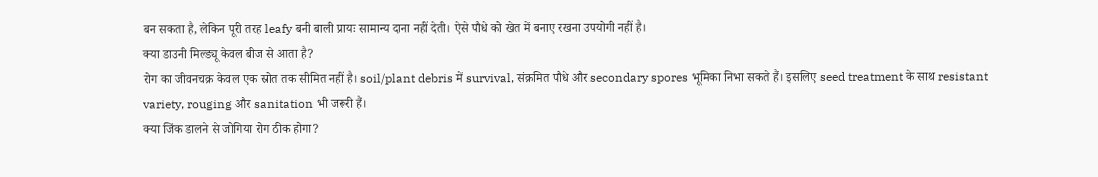बन सकता है, लेकिन पूरी तरह leafy बनी बाली प्रायः सामान्य दाना नहीं देती। ऐसे पौधे को खेत में बनाए रखना उपयोगी नहीं है।
क्या डाउनी मिल्ड्यू केवल बीज से आता है?
रोग का जीवनचक्र केवल एक स्रोत तक सीमित नहीं है। soil/plant debris में survival, संक्रमित पौधे और secondary spores भूमिका निभा सकते हैं। इसलिए seed treatment के साथ resistant variety, rouging और sanitation भी जरूरी हैं।
क्या जिंक डालने से जोगिया रोग ठीक होगा?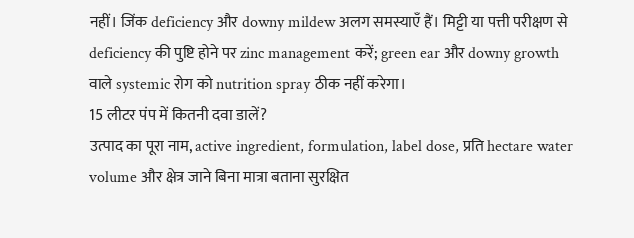नहीं। जिंक deficiency और downy mildew अलग समस्याएँ हैं। मिट्टी या पत्ती परीक्षण से deficiency की पुष्टि होने पर zinc management करें; green ear और downy growth वाले systemic रोग को nutrition spray ठीक नहीं करेगा।
15 लीटर पंप में कितनी दवा डालें?
उत्पाद का पूरा नाम, active ingredient, formulation, label dose, प्रति hectare water volume और क्षेत्र जाने बिना मात्रा बताना सुरक्षित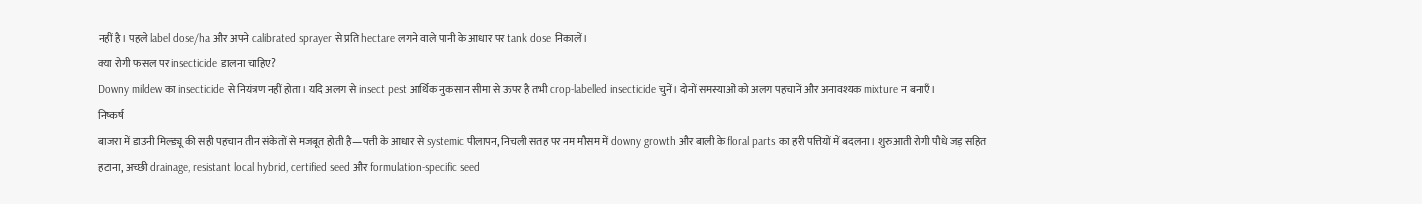नहीं है। पहले label dose/ha और अपने calibrated sprayer से प्रति hectare लगने वाले पानी के आधार पर tank dose निकालें।
क्या रोगी फसल पर insecticide डालना चाहिए?
Downy mildew का insecticide से नियंत्रण नहीं होता। यदि अलग से insect pest आर्थिक नुकसान सीमा से ऊपर है तभी crop-labelled insecticide चुनें। दोनों समस्याओं को अलग पहचानें और अनावश्यक mixture न बनाएँ।
निष्कर्ष
बाजरा में डाउनी मिल्ड्यू की सही पहचान तीन संकेतों से मजबूत होती है—पत्ती के आधार से systemic पीलापन, निचली सतह पर नम मौसम में downy growth और बाली के floral parts का हरी पत्तियों में बदलना। शुरुआती रोगी पौधे जड़ सहित हटाना, अच्छी drainage, resistant local hybrid, certified seed और formulation-specific seed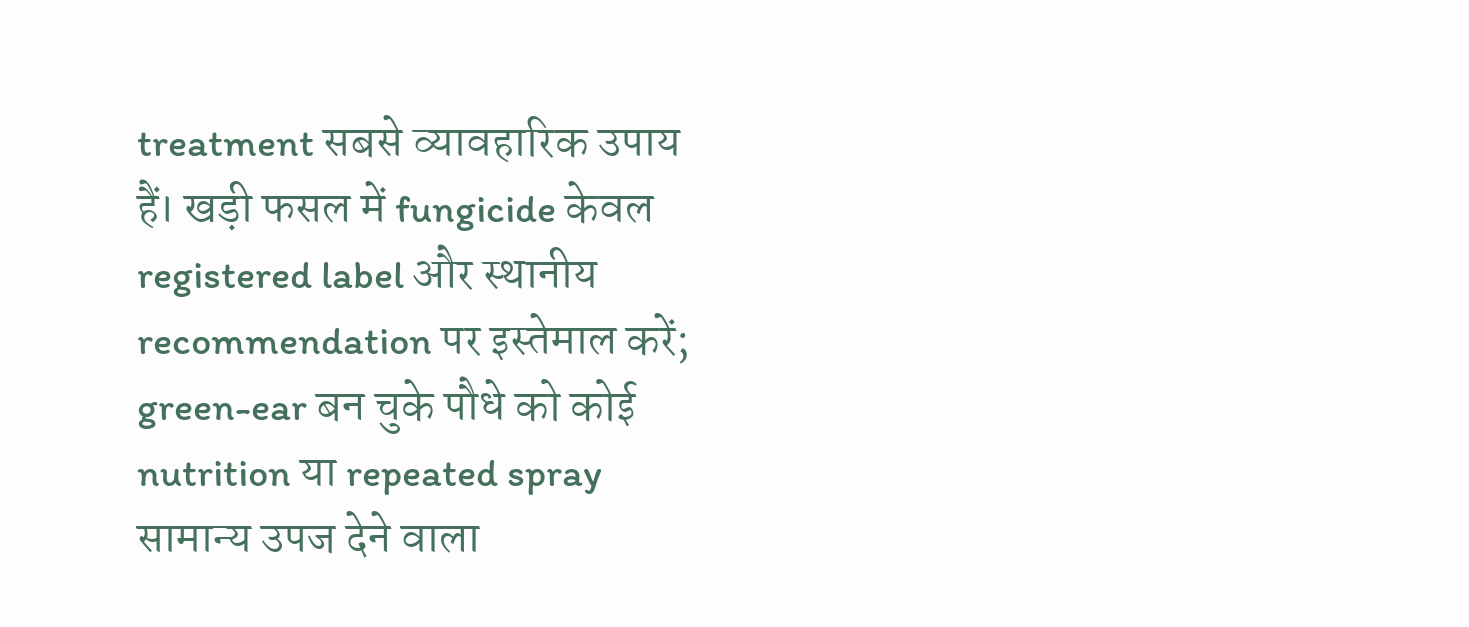treatment सबसे व्यावहारिक उपाय हैं। खड़ी फसल में fungicide केवल registered label और स्थानीय recommendation पर इस्तेमाल करें; green-ear बन चुके पौधे को कोई nutrition या repeated spray सामान्य उपज देने वाला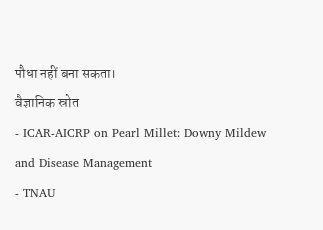पौधा नहीं बना सकता।
वैज्ञानिक स्रोत
- ICAR-AICRP on Pearl Millet: Downy Mildew and Disease Management
- TNAU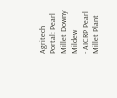Agritech Portal: Pearl Millet Downy Mildew
- AICRP Pearl Millet Plant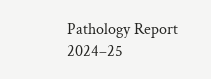Pathology Report 2024–25